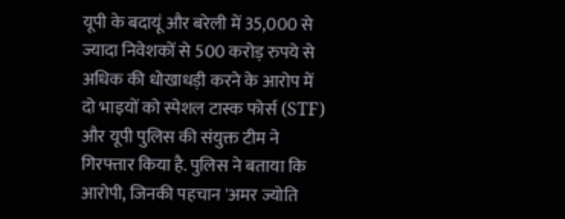यूपी के बदायूं और बरेली में 35,000 से ज्यादा निवेशकों से 500 करोड़ रुपये से अधिक की धोखाधड़ी करने के आरोप में दो भाइयों को स्पेशल टास्क फोर्स (STF) और यूपी पुलिस की संयुक्त टीम ने गिरफ्तार किया है. पुलिस ने बताया कि आरोपी, जिनकी पहचान 'अमर ज्योति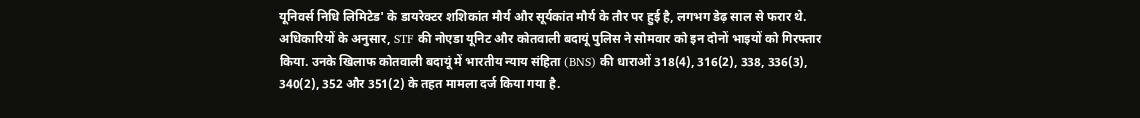यूनिवर्स निधि लिमिटेड' के डायरेक्टर शशिकांत मौर्य और सूर्यकांत मौर्य के तौर पर हुई है, लगभग डेढ़ साल से फरार थे.
अधिकारियों के अनुसार, STF की नोएडा यूनिट और कोतवाली बदायूं पुलिस ने सोमवार को इन दोनों भाइयों को गिरफ्तार किया. उनके खिलाफ कोतवाली बदायूं में भारतीय न्याय संहिता (BNS) की धाराओं 318(4), 316(2), 338, 336(3), 340(2), 352 और 351(2) के तहत मामला दर्ज किया गया है.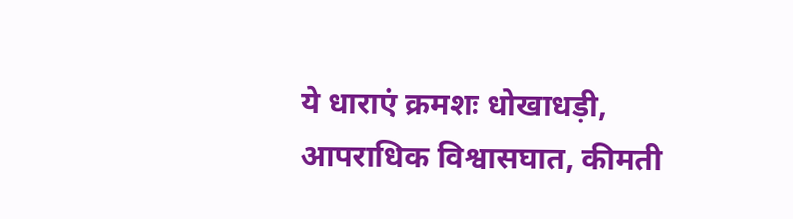ये धाराएं क्रमशः धोखाधड़ी, आपराधिक विश्वासघात, कीमती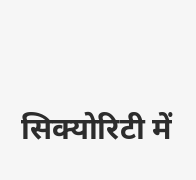सिक्योरिटी में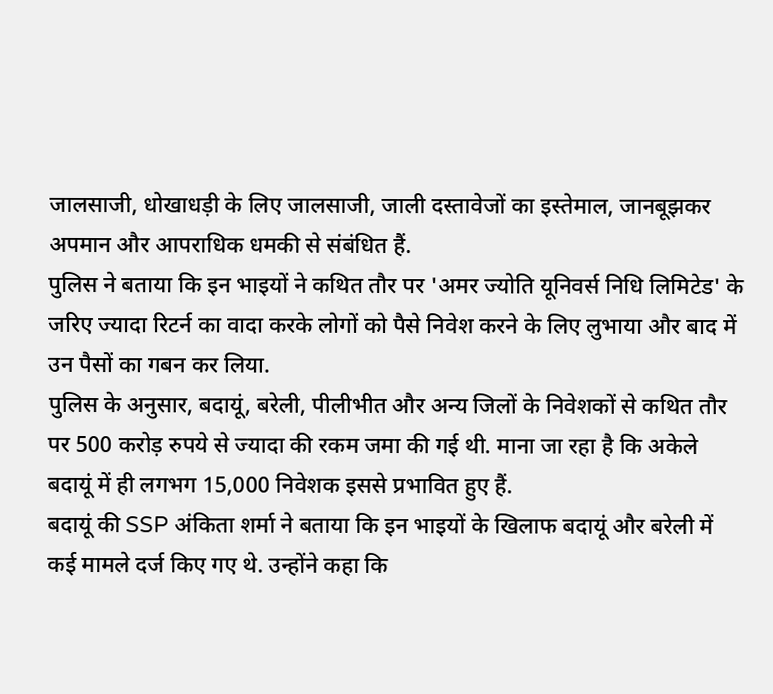जालसाजी, धोखाधड़ी के लिए जालसाजी, जाली दस्तावेजों का इस्तेमाल, जानबूझकर अपमान और आपराधिक धमकी से संबंधित हैं.
पुलिस ने बताया कि इन भाइयों ने कथित तौर पर 'अमर ज्योति यूनिवर्स निधि लिमिटेड' के जरिए ज्यादा रिटर्न का वादा करके लोगों को पैसे निवेश करने के लिए लुभाया और बाद में उन पैसों का गबन कर लिया.
पुलिस के अनुसार, बदायूं, बरेली, पीलीभीत और अन्य जिलों के निवेशकों से कथित तौर पर 500 करोड़ रुपये से ज्यादा की रकम जमा की गई थी. माना जा रहा है कि अकेले बदायूं में ही लगभग 15,000 निवेशक इससे प्रभावित हुए हैं.
बदायूं की SSP अंकिता शर्मा ने बताया कि इन भाइयों के खिलाफ बदायूं और बरेली में कई मामले दर्ज किए गए थे. उन्होंने कहा कि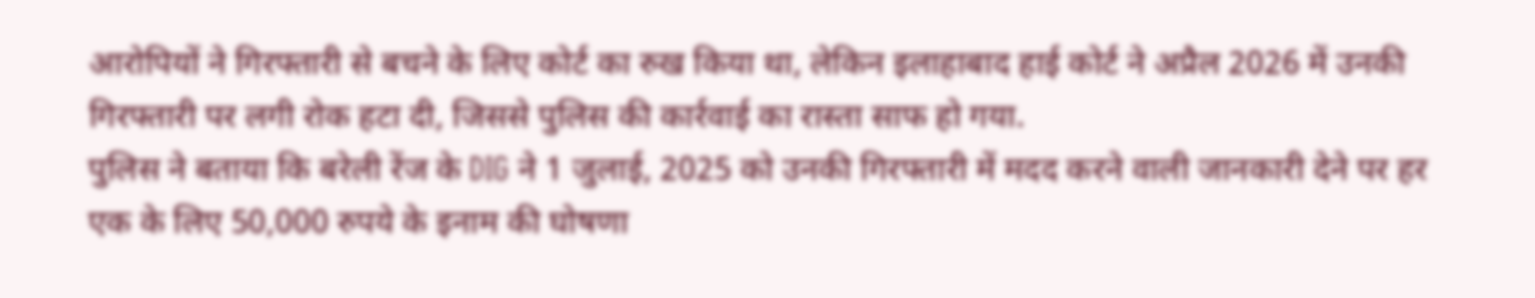आरोपियों ने गिरफ्तारी से बचने के लिए कोर्ट का रुख किया था, लेकिन इलाहाबाद हाई कोर्ट ने अप्रैल 2026 में उनकी गिरफ्तारी पर लगी रोक हटा दी, जिससे पुलिस की कार्रवाई का रास्ता साफ हो गया.
पुलिस ने बताया कि बरेली रेंज के DIG ने 1 जुलाई, 2025 को उनकी गिरफ्तारी में मदद करने वाली जानकारी देने पर हर एक के लिए 50,000 रुपये के इनाम की घोषणा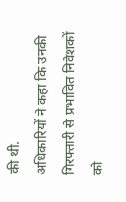की थी.
अधिकारियों ने कहा कि उनकी गिरफ्तारी से प्रभावित निवेशकों को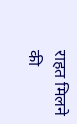राहत मिलने की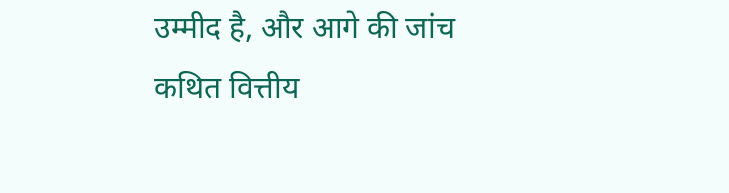उम्मीद है, और आगे की जांच कथित वित्तीय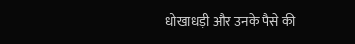धोखाधड़ी और उनके पैसे की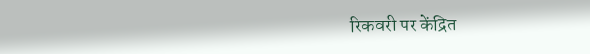रिकवरी पर केंद्रित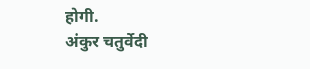होगी.
अंकुर चतुर्वेदी